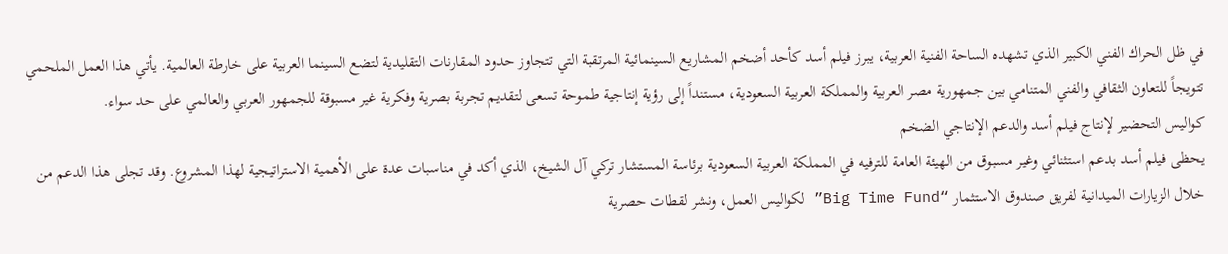في ظل الحراك الفني الكبير الذي تشهده الساحة الفنية العربية، يبرز فيلم أسد كأحد أضخم المشاريع السينمائية المرتقبة التي تتجاوز حدود المقارنات التقليدية لتضع السينما العربية على خارطة العالمية. يأتي هذا العمل الملحمي تتويجاً للتعاون الثقافي والفني المتنامي بين جمهورية مصر العربية والمملكة العربية السعودية، مستنداً إلى رؤية إنتاجية طموحة تسعى لتقديم تجربة بصرية وفكرية غير مسبوقة للجمهور العربي والعالمي على حد سواء.
كواليس التحضير لإنتاج فيلم أسد والدعم الإنتاجي الضخم
يحظى فيلم أسد بدعم استثنائي وغير مسبوق من الهيئة العامة للترفيه في المملكة العربية السعودية برئاسة المستشار تركي آل الشيخ، الذي أكد في مناسبات عدة على الأهمية الاستراتيجية لهذا المشروع. وقد تجلى هذا الدعم من خلال الزيارات الميدانية لفريق صندوق الاستثمار “Big Time Fund” لكواليس العمل، ونشر لقطات حصرية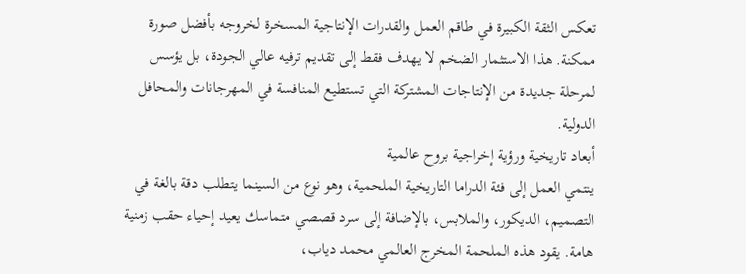تعكس الثقة الكبيرة في طاقم العمل والقدرات الإنتاجية المسخرة لخروجه بأفضل صورة ممكنة. هذا الاستثمار الضخم لا يهدف فقط إلى تقديم ترفيه عالي الجودة، بل يؤسس لمرحلة جديدة من الإنتاجات المشتركة التي تستطيع المنافسة في المهرجانات والمحافل الدولية.
أبعاد تاريخية ورؤية إخراجية بروح عالمية
ينتمي العمل إلى فئة الدراما التاريخية الملحمية، وهو نوع من السينما يتطلب دقة بالغة في التصميم، الديكور، والملابس، بالإضافة إلى سرد قصصي متماسك يعيد إحياء حقب زمنية هامة. يقود هذه الملحمة المخرج العالمي محمد دياب،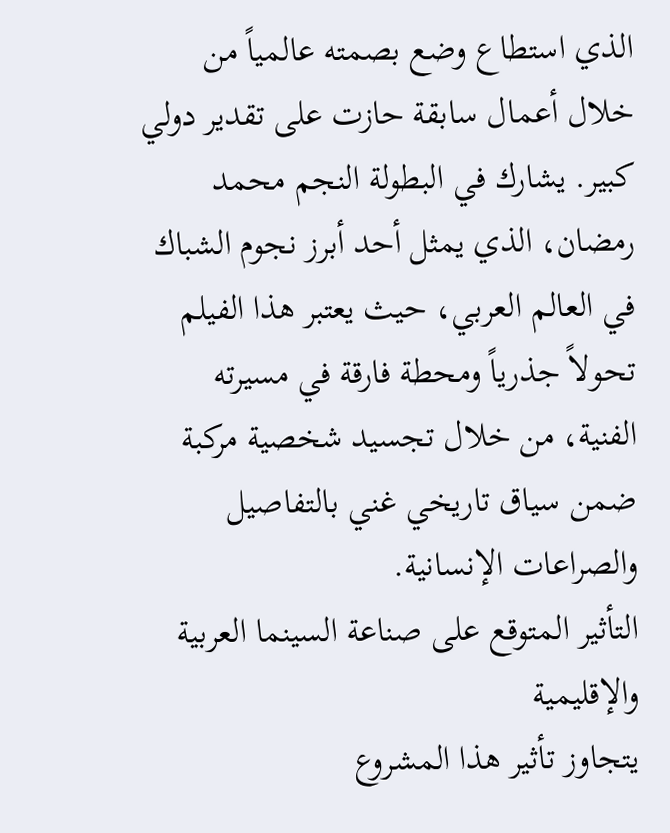الذي استطاع وضع بصمته عالمياً من خلال أعمال سابقة حازت على تقدير دولي كبير. يشارك في البطولة النجم محمد رمضان، الذي يمثل أحد أبرز نجوم الشباك في العالم العربي، حيث يعتبر هذا الفيلم تحولاً جذرياً ومحطة فارقة في مسيرته الفنية، من خلال تجسيد شخصية مركبة ضمن سياق تاريخي غني بالتفاصيل والصراعات الإنسانية.
التأثير المتوقع على صناعة السينما العربية والإقليمية
يتجاوز تأثير هذا المشروع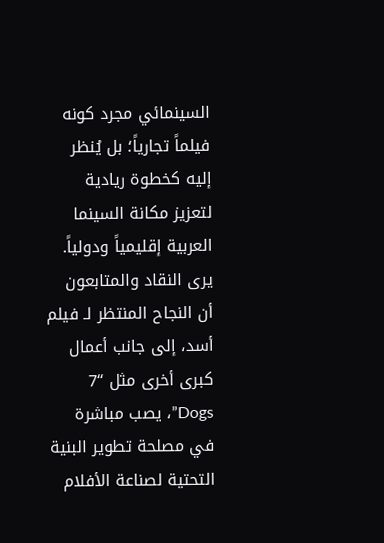السينمائي مجرد كونه فيلماً تجارياً؛ بل يُنظر إليه كخطوة ريادية لتعزيز مكانة السينما العربية إقليمياً ودولياً. يرى النقاد والمتابعون أن النجاح المنتظر لـ فيلم أسد، إلى جانب أعمال كبرى أخرى مثل “7 Dogs”، يصب مباشرة في مصلحة تطوير البنية التحتية لصناعة الأفلام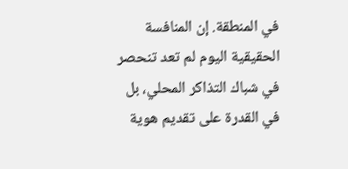في المنطقة. إن المنافسة الحقيقية اليوم لم تعد تنحصر في شباك التذاكر المحلي، بل في القدرة على تقديم هوية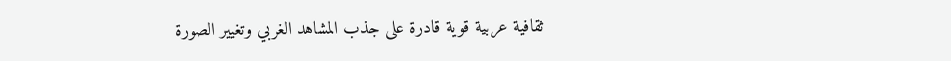ثقافية عربية قوية قادرة على جذب المشاهد الغربي وتغيير الصورة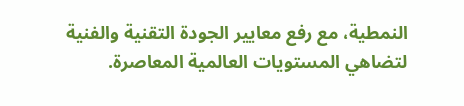النمطية، مع رفع معايير الجودة التقنية والفنية لتضاهي المستويات العالمية المعاصرة.